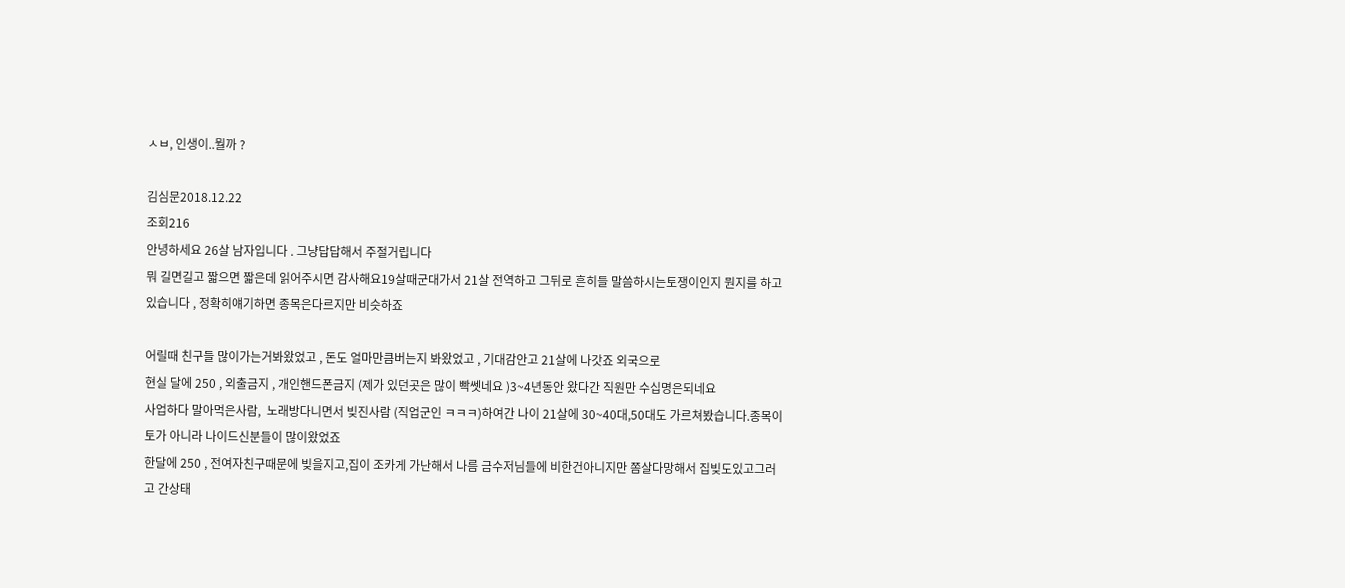ㅅㅂ, 인생이..뭘까 ?

김심문2018.12.22
조회216
안녕하세요 26살 남자입니다 . 그냥답답해서 주절거립니다
뭐 길면길고 짧으면 짧은데 읽어주시면 감사해요19살때군대가서 21살 전역하고 그뒤로 흔히들 말씀하시는토쟁이인지 뭔지를 하고있습니다 , 정확히얘기하면 종목은다르지만 비슷하죠

어릴때 친구들 많이가는거봐왔었고 , 돈도 얼마만큼버는지 봐왔었고 , 기대감안고 21살에 나갓죠 외국으로
현실 달에 250 , 외출금지 , 개인핸드폰금지 (제가 있던곳은 많이 빡쎗네요 )3~4년동안 왔다간 직원만 수십명은되네요
사업하다 말아먹은사람,  노래방다니면서 빚진사람 (직업군인 ㅋㅋㅋ)하여간 나이 21살에 30~40대,50대도 가르쳐봤습니다.종목이 토가 아니라 나이드신분들이 많이왔었죠
한달에 250 , 전여자친구때문에 빚을지고,집이 조카게 가난해서 나름 금수저님들에 비한건아니지만 쫌살다망해서 집빚도있고그러고 간상태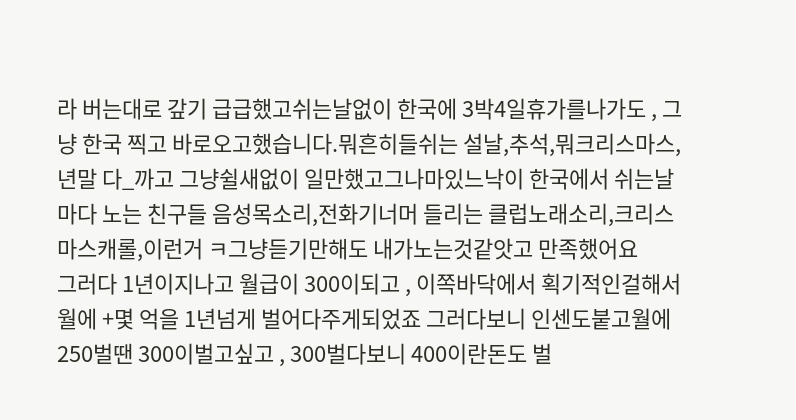라 버는대로 갚기 급급했고쉬는날없이 한국에 3박4일휴가를나가도 , 그냥 한국 찍고 바로오고했습니다.뭐흔히들쉬는 설날,추석,뭐크리스마스,년말 다_까고 그냥쉴새없이 일만했고그나마있느낙이 한국에서 쉬는날마다 노는 친구들 음성목소리,전화기너머 들리는 클럽노래소리,크리스마스캐롤,이런거 ㅋ그냥듣기만해도 내가노는것같앗고 만족했어요
그러다 1년이지나고 월급이 300이되고 , 이쪽바닥에서 획기적인걸해서월에 +몇 억을 1년넘게 벌어다주게되었죠 그러다보니 인센도붙고월에 250벌땐 300이벌고싶고 , 300벌다보니 400이란돈도 벌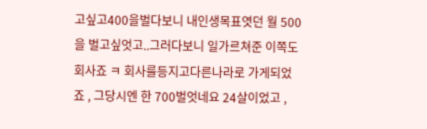고싶고400을벌다보니 내인생목표엿던 월 500을 벌고싶엇고..그러다보니 일가르쳐준 이쪽도 회사죠 ㅋ 회사를등지고다른나라로 가게되었죠 , 그당시엔 한 700벌엇네요 24살이었고 ,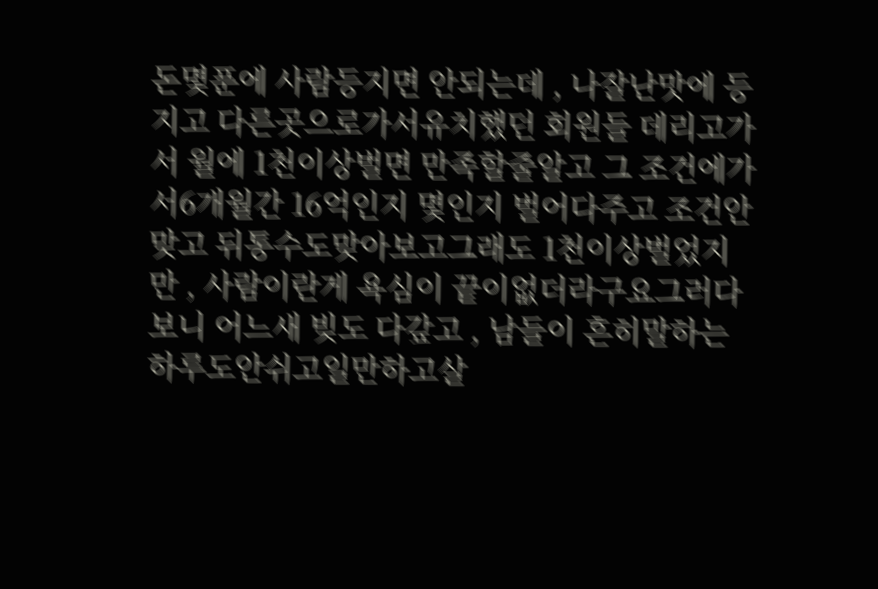돈몇푼에 사람등지면 안되는데 , 나잘난맛에 등지고 다른곳으로가서유치했던 회원들 데리고가서 월에 1천이상벌면 만족할줄알고 그 조건에가서6개월간 16억인지 몇인지 벌어다주고 조건안맞고 뒤통수도맞아보고그래도 1천이상벌었지만 , 사람이란게 욕심이 끝이없더라구요그러다보니 어느새 빚도 다갚고 , 남들이 흔히말하는 하루도안쉬고일만하고살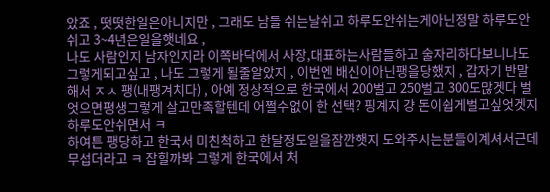았죠 , 떳떳한일은아니지만 , 그래도 남들 쉬는날쉬고 하루도안쉬는게아닌정말 하루도안쉬고 3~4년은일을햇네요 ,
나도 사람인지 남자인지라 이쪽바닥에서 사장,대표하는사람들하고 술자리하다보니나도 그렇게되고싶고 , 나도 그렇게 될줄알았지 , 이번엔 배신이아닌팽을당했지 , 갑자기 반말해서 ㅈㅅ 팽(내팽겨치다) , 아예 정상적으로 한국에서 200벌고 250벌고 300도많겟다 벌엇으면평생그렇게 살고만족할텐데 어쩔수없이 한 선택? 핑계지 걍 돈이쉽게벌고싶엇겟지 하루도안쉬면서 ㅋ
하여튼 팽당하고 한국서 미친척하고 한달정도일을잠깐햇지 도와주시는분들이계셔서근데 무섭더라고 ㅋ 잡힐까봐 그렇게 한국에서 처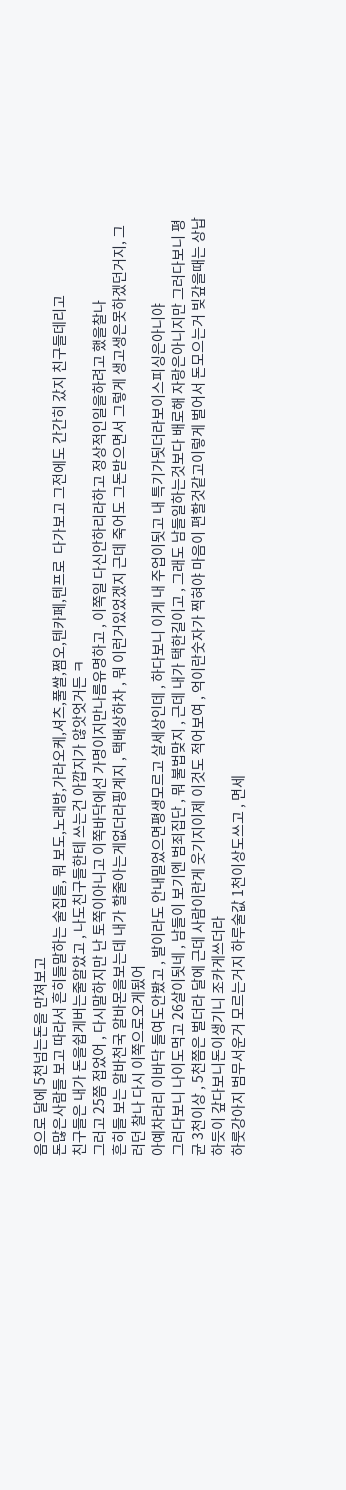음으로 달에 5천넘는돈을 만져보고
돈많은사람들 보고 따라서 흔히들말하는 술집들, 뭐 보도,노래방,가라오케,셔츠,풀쌀,쩜오,텐카페,텐프로  다가보고 그전에도 간간히 갔지 친구들데리고
친구들은 내가 돈을쉽게버는줄알았고 , 나도친구들한테 쓰는건 아깝지가 않앗엇거든 ㅋ
그러고 25쯤 접었어 , 다시말하지만 난 토쪽이아니고 이쪽바닥에선 가명이지만나름유명하고 , 이쪽일 다신안하리라하고 정상적인일을하려고 했을찰나
흔히들 보는 알바천국 알바몬을보는데 내가 할줄아는게없더라핑계지 , 택배상하차 , 뭐 이런거있었겠지 근데 죽어도 그돈받으면서 그렇게 생고생은못하겠던거지, 그러던 찰나 다시 이쪽으로오게됬어
아예차라리 이바닥 들여도안봤고 , 발이라도 안내밀었으면평생모르고 살세상인데 , 하다보니 이게 내 주업이됫고 내 특기가됫더라보이스피싱은아니야
그러다보니 나이도먹고 26살이됫네 , 남들이 보기엔 범죄집단 , 뭐 불법맞지 , 근데 내가 택한길이고 , 그래도 남들일하는것보다 배로해 자랑은아니지만 그러다보니 평균 3천이상 , 5천쯤은 벌더라 달에 근데 사람이란게 웃기지이제 이것도 적어보여 , 억이란숫자가 찍혀야 마음이 편할것같고이렇게 벌어서 돈모으는거 빚갚을때는 상납하듯이 갚다보니돈이생기니 조카게쓰더라
하룻강아지 범무서운거 모르는거지 하루술값 1천이상도쓰고 , 면세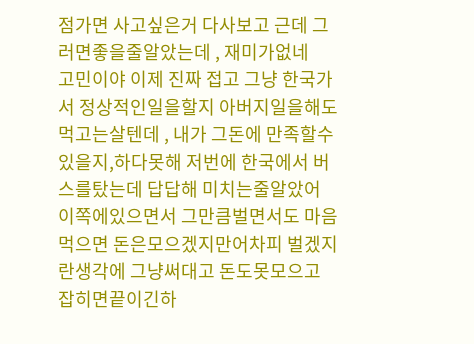점가면 사고싶은거 다사보고 근데 그러면좋을줄알았는데 , 재미가없네
고민이야 이제 진짜 접고 그냥 한국가서 정상적인일을할지 아버지일을해도 먹고는살텐데 , 내가 그돈에 만족할수있을지,하다못해 저번에 한국에서 버스를탔는데 답답해 미치는줄알았어
이쪽에있으면서 그만큼벌면서도 마음먹으면 돈은모으겠지만어차피 벌겠지란생각에 그냥써대고 돈도못모으고
잡히면끝이긴하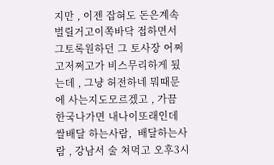지만 , 이젠 잡혀도 돈은계속벌릴거고이쪽바닥 접하면서 그토록원하던 그 토사장 어쩌고저쩌고가 비스무리하게 됬는데 , 그냥 허전하네 뭐때문에 사는지도모르겠고 , 가끔 한국나가면 내나이또래인데 쌀배달 하는사람,  배달하는사람 , 강남서 술 쳐먹고 오후3시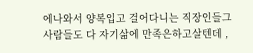에나와서 양복입고 걸어다니는 직장인들그 사람들도 다 자기삶에 만족은하고살텐데 ,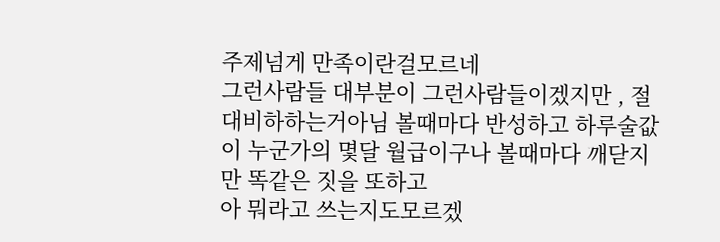주제넘게 만족이란걸모르네
그런사람들 대부분이 그런사람들이겠지만 , 절대비하하는거아님 볼때마다 반성하고 하루술값이 누군가의 몇달 월급이구나 볼때마다 깨닫지만 똑같은 짓을 또하고
아 뭐라고 쓰는지도모르겠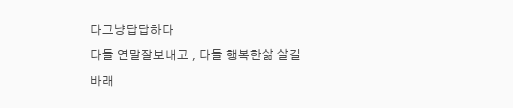다그냥답답하다
다들 연말잘보내고 , 다들 행복한삶 살길바래